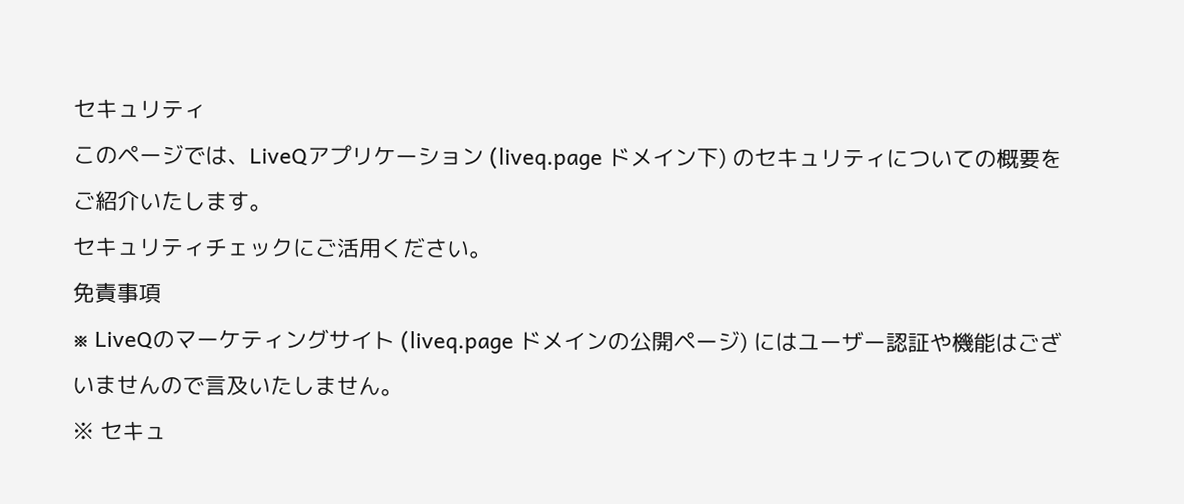セキュリティ
このページでは、LiveQアプリケーション (liveq.page ドメイン下) のセキュリティについての概要をご紹介いたします。
セキュリティチェックにご活用ください。
免責事項
※ LiveQのマーケティングサイト (liveq.page ドメインの公開ページ) にはユーザー認証や機能はございませんので言及いたしません。
※ セキュ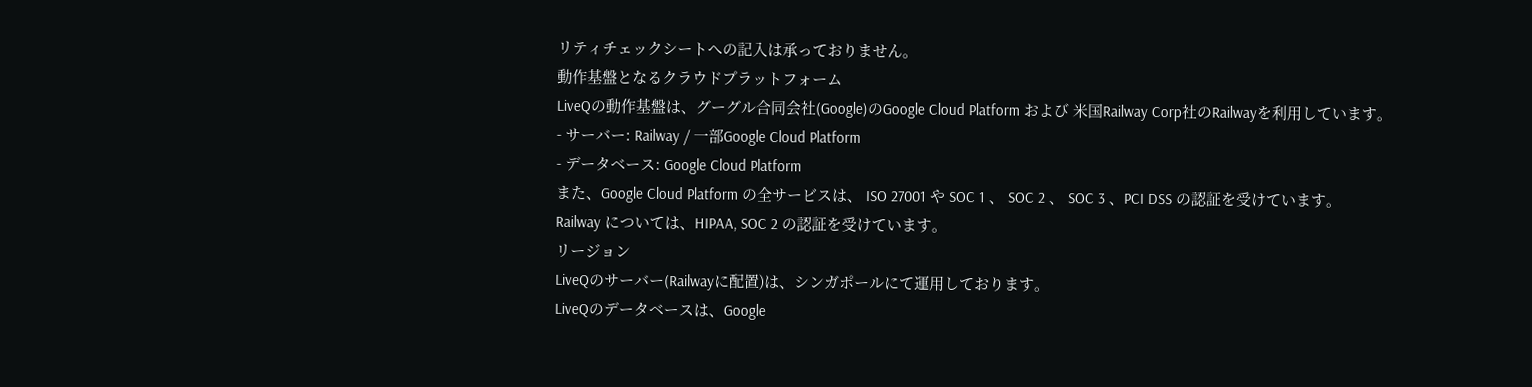リティチェックシートへの記入は承っておりません。
動作基盤となるクラウドプラットフォーム
LiveQの動作基盤は、グーグル合同会社(Google)のGoogle Cloud Platform および 米国Railway Corp社のRailwayを利用しています。
- サーバー: Railway / 一部Google Cloud Platform
- データベース: Google Cloud Platform
また、Google Cloud Platform の全サービスは、 ISO 27001 や SOC 1 、 SOC 2 、 SOC 3 、PCI DSS の認証を受けています。
Railway については、HIPAA, SOC 2 の認証を受けています。
リージョン
LiveQのサーバー(Railwayに配置)は、シンガポールにて運用しております。
LiveQのデータベースは、Google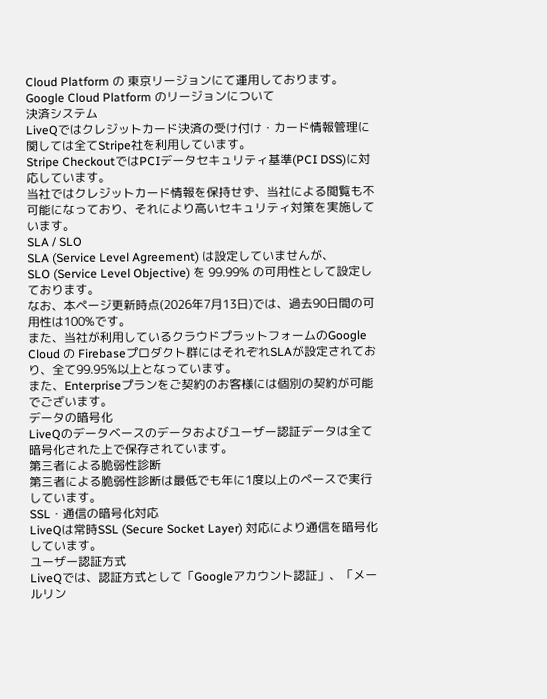Cloud Platform の 東京リージョンにて運用しております。
Google Cloud Platform のリージョンについて
決済システム
LiveQではクレジットカード決済の受け付け・カード情報管理に関しては全てStripe社を利用しています。
Stripe CheckoutではPCIデータセキュリティ基準(PCI DSS)に対応しています。
当社ではクレジットカード情報を保持せず、当社による閲覧も不可能になっており、それにより高いセキュリティ対策を実施しています。
SLA / SLO
SLA (Service Level Agreement) は設定していませんが、
SLO (Service Level Objective) を 99.99% の可用性として設定しております。
なお、本ページ更新時点(2026年7月13日)では、過去90日間の可用性は100%です。
また、当社が利用しているクラウドプラットフォームのGoogle Cloud の Firebaseプロダクト群にはそれぞれSLAが設定されており、全て99.95%以上となっています。
また、Enterpriseプランをご契約のお客様には個別の契約が可能でございます。
データの暗号化
LiveQのデータベースのデータおよびユーザー認証データは全て暗号化された上で保存されています。
第三者による脆弱性診断
第三者による脆弱性診断は最低でも年に1度以上のペースで実行しています。
SSL・通信の暗号化対応
LiveQは常時SSL (Secure Socket Layer) 対応により通信を暗号化しています。
ユーザー認証方式
LiveQでは、認証方式として「Googleアカウント認証」、「メールリン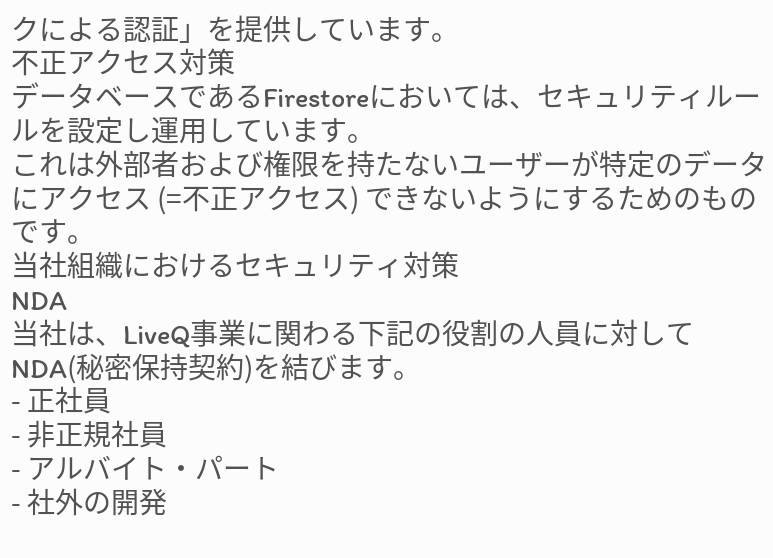クによる認証」を提供しています。
不正アクセス対策
データベースであるFirestoreにおいては、セキュリティルールを設定し運用しています。
これは外部者および権限を持たないユーザーが特定のデータにアクセス (=不正アクセス) できないようにするためのものです。
当社組織におけるセキュリティ対策
NDA
当社は、LiveQ事業に関わる下記の役割の人員に対してNDA(秘密保持契約)を結びます。
- 正社員
- 非正規社員
- アルバイト・パート
- 社外の開発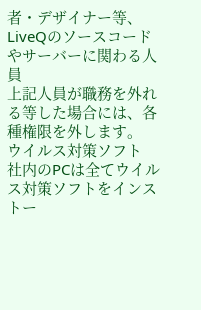者・デザイナー等、LiveQのソースコードやサーバーに関わる人員
上記人員が職務を外れる等した場合には、各種権限を外します。
ウイルス対策ソフト
社内のPCは全てウイルス対策ソフトをインストー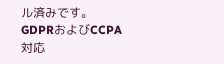ル済みです。
GDPRおよびCCPA対応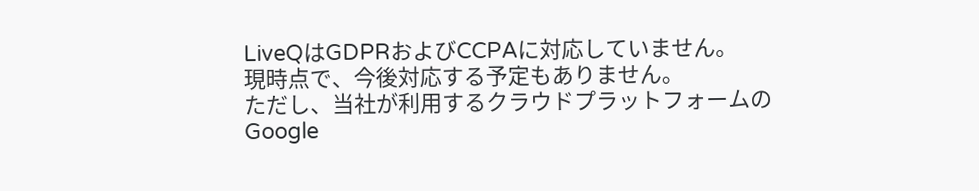LiveQはGDPRおよびCCPAに対応していません。
現時点で、今後対応する予定もありません。
ただし、当社が利用するクラウドプラットフォームのGoogle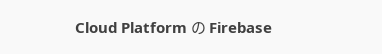Cloud Platform の Firebase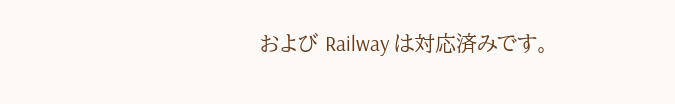および Railway は対応済みです。